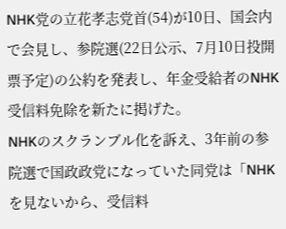NHK党の立花孝志党首(54)が10日、国会内で会見し、参院選(22日公示、7月10日投開票予定)の公約を発表し、年金受給者のNHK受信料免除を新たに掲げた。
NHKのスクランブル化を訴え、3年前の参院選で国政政党になっていた同党は「NHKを見ないから、受信料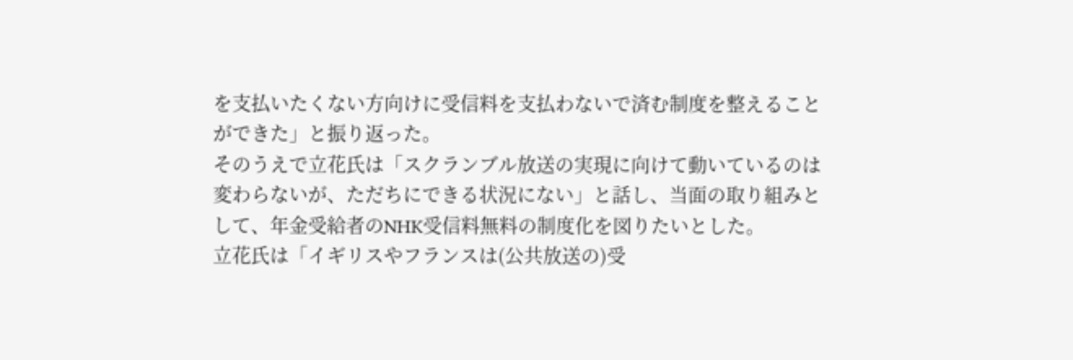を支払いたくない方向けに受信料を支払わないで済む制度を整えることができた」と振り返った。
そのうえで立花氏は「スクランブル放送の実現に向けて動いているのは変わらないが、ただちにできる状況にない」と話し、当面の取り組みとして、年金受給者のNHK受信料無料の制度化を図りたいとした。
立花氏は「イギリスやフランスは(公共放送の)受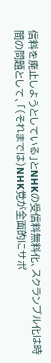信料を廃止しようとしている」とNHKの受信料無料化、スクランブル化は時間の問題として、「(それまでは)NHK党が全面的にサポ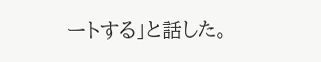ートする」と話した。